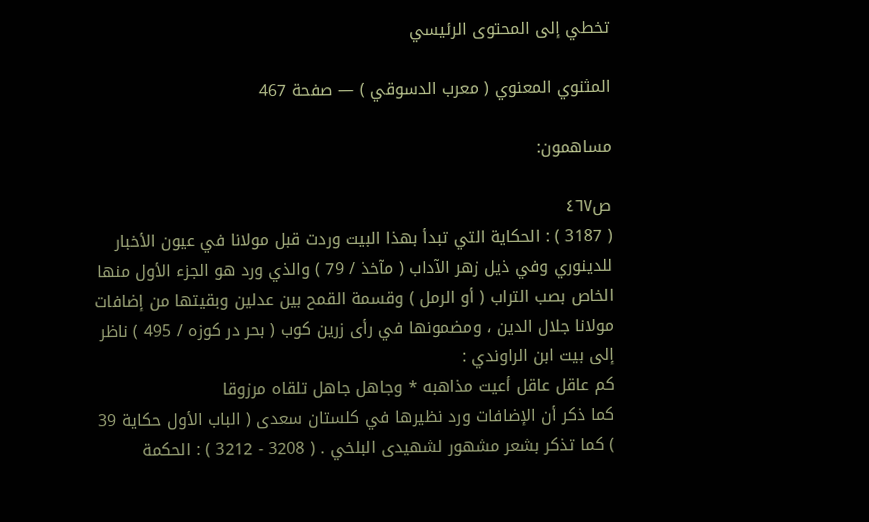تخطي إلى المحتوى الرئيسي

المثنوي المعنوي ( معرب الدسوقي ) — صفحة 467

مساهمون:

ص٤٦٧
( 3187 ) : الحكاية التي تبدأ بهذا البيت وردت قبل مولانا في عيون الأخبار للدينوري وفي ذيل زهر الآداب ( مآخذ / 79 ) والذي ورد هو الجزء الأول منها الخاص بصب التراب ( أو الرمل ) وقسمة القمح بين عدلين وبقيتها من إضافات مولانا جلال الدين ، ومضمونها في رأى زرين كوب ( بحر در كوزه / 495 ) ناظر إلى بيت ابن الراوندي :
كم عاقل عاقل أعيت مذاهبه * وجاهل جاهل تلقاه مرزوقا
كما ذكر أن الإضافات ورد نظيرها في كلستان سعدى ( الباب الأول حكاية 39 ) كما تذكر بشعر مشهور لشهيدى البلخي . ( 3208 - 3212 ) : الحكمة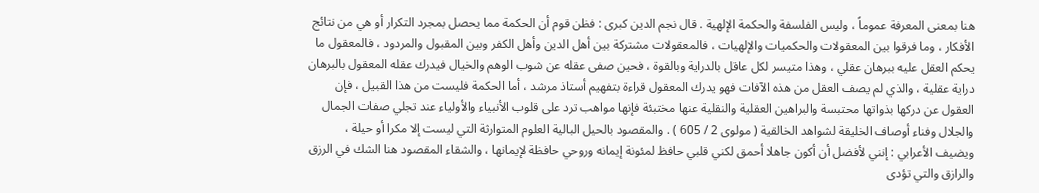هنا بمعنى المعرفة عموماً ، وليس الفلسفة والحكمة الإلهية . قال نجم الدين كبرى : فظن قوم أن الحكمة مما يحصل بمجرد التكرار أو هي من نتائج الأفكار ، وما فرقوا بين المعقولات والحكميات والإلهيات ، فالمعقولات مشتركة بين أهل الدين وأهل الكفر وبين المقبول والمردود ، فالمعقول ما يحكم العقل عليه ببرهان عقلي ، وهذا متيسر لكل عاقل بالدراية وبالقوة ، فحين صفى عقله عن شوب الوهم والخيال فيدرك عقله المعقول بالبرهان دراية عقلية ، والذي لم يصف العقل من هذه الآفات فهو يدرك المعقول قراءة بتفهيم أستاذ مرشد ، أما الحكمة فليست من هذا القبيل ، فإن العقول عن دركها بذواتها محتبسة والبراهين العقلية والنقلية عنها مختبئة فإنها مواهب ترد على قلوب الأنبياء والأولياء عند تجلي صفات الجمال والجلال وفناء أوصاف الخليقة لشواهد الخالقية ( مولوى 2 / 605 ) . والمقصود بالحيل البالية العلوم المتوارثة التي ليست إلا مكرا أو حيلة ، ويضيف الأعرابي : إنني لأفضل أن أكون جاهلا أحمق لكني قلبي حافظ لمئونة إيمانه وروحي حافظة لإيمانها ، والشقاء المقصود هنا الشك في الرزق والرازق والتي تؤدى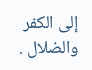إلى الكفر والضلال .